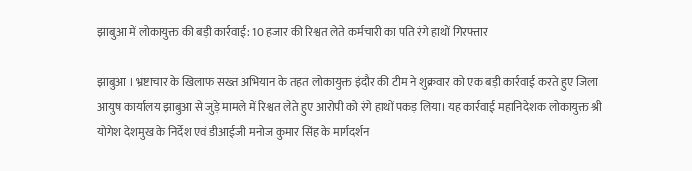झाबुआ में लोकायुक्त की बड़ी कार्रवाई: 10 हजार की रिश्वत लेते कर्मचारी का पति रंगे हाथों गिरफ्तार

झाबुआ । भ्रष्टाचार के खिलाफ सख्त अभियान के तहत लोकायुक्त इंदौर की टीम ने शुक्रवार को एक बड़ी कार्रवाई करते हुए जिला आयुष कार्यालय झाबुआ से जुड़े मामले में रिश्वत लेते हुए आरोपी को रंगे हाथों पकड़ लिया। यह कार्रवाई महानिदेशक लोकायुक्त श्री योगेश देशमुख के निर्देश एवं डीआईजी मनोज कुमार सिंह के मार्गदर्शन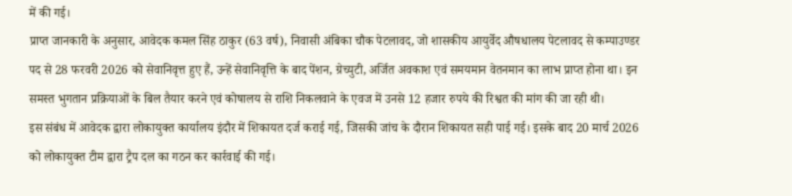में की गई।
प्राप्त जानकारी के अनुसार, आवेदक कमल सिंह ठाकुर (63 वर्ष), निवासी अंबिका चौक पेटलावद, जो शासकीय आयुर्वेद औषधालय पेटलावद से कम्पाउण्डर पद से 28 फरवरी 2026 को सेवानिवृत्त हुए हैं, उन्हें सेवानिवृत्ति के बाद पेंशन, ग्रेच्युटी, अर्जित अवकाश एवं समयमान वेतनमान का लाभ प्राप्त होना था। इन समस्त भुगतान प्रक्रियाओं के बिल तैयार करने एवं कोषालय से राशि निकलवाने के एवज में उनसे 12 हजार रुपये की रिश्वत की मांग की जा रही थी।
इस संबंध में आवेदक द्वारा लोकायुक्त कार्यालय इंदौर में शिकायत दर्ज कराई गई, जिसकी जांच के दौरान शिकायत सही पाई गई। इसके बाद 20 मार्च 2026 को लोकायुक्त टीम द्वारा ट्रैप दल का गठन कर कार्रवाई की गई।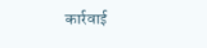कार्रवाई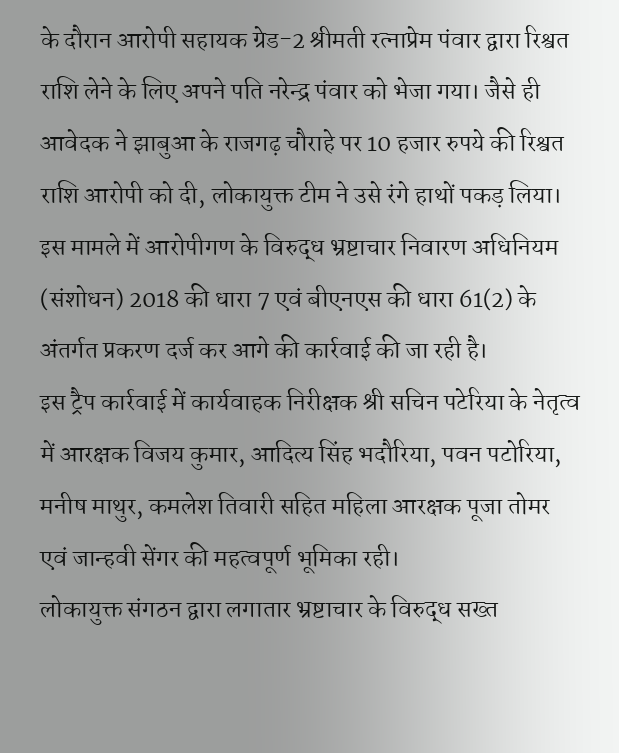के दौरान आरोपी सहायक ग्रेड-2 श्रीमती रत्नाप्रेम पंवार द्वारा रिश्वत राशि लेने के लिए अपने पति नरेन्द्र पंवार को भेजा गया। जैसे ही आवेदक ने झाबुआ के राजगढ़ चौराहे पर 10 हजार रुपये की रिश्वत राशि आरोपी को दी, लोकायुक्त टीम ने उसे रंगे हाथों पकड़ लिया।
इस मामले में आरोपीगण के विरुद्ध भ्रष्टाचार निवारण अधिनियम (संशोधन) 2018 की धारा 7 एवं बीएनएस की धारा 61(2) के अंतर्गत प्रकरण दर्ज कर आगे की कार्रवाई की जा रही है।
इस ट्रैप कार्रवाई में कार्यवाहक निरीक्षक श्री सचिन पटेरिया के नेतृत्व में आरक्षक विजय कुमार, आदित्य सिंह भदौरिया, पवन पटोरिया, मनीष माथुर, कमलेश तिवारी सहित महिला आरक्षक पूजा तोमर एवं जान्हवी सेंगर की महत्वपूर्ण भूमिका रही।
लोकायुक्त संगठन द्वारा लगातार भ्रष्टाचार के विरुद्ध सख्त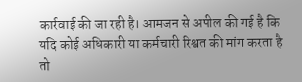कार्रवाई की जा रही है। आमजन से अपील की गई है कि यदि कोई अधिकारी या कर्मचारी रिश्वत की मांग करता है तो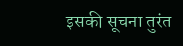इसकी सूचना तुरंत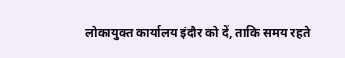लोकायुक्त कार्यालय इंदौर को दें, ताकि समय रहते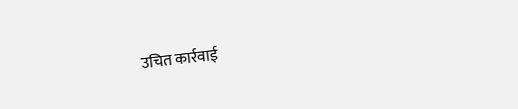उचित कार्रवाई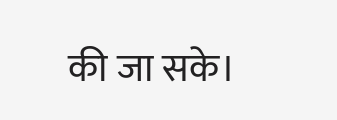की जा सके।